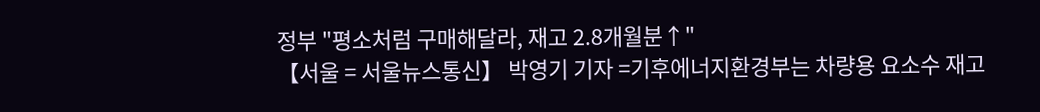정부 "평소처럼 구매해달라, 재고 2.8개월분↑"
【서울 = 서울뉴스통신】 박영기 기자 =기후에너지환경부는 차량용 요소수 재고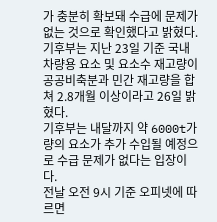가 충분히 확보돼 수급에 문제가 없는 것으로 확인했다고 밝혔다.
기후부는 지난 23일 기준 국내 차량용 요소 및 요소수 재고량이 공공비축분과 민간 재고량을 합쳐 2.8개월 이상이라고 26일 밝혔다.
기후부는 내달까지 약 6000t가량의 요소가 추가 수입될 예정으로 수급 문제가 없다는 입장이다.
전날 오전 9시 기준 오피넷에 따르면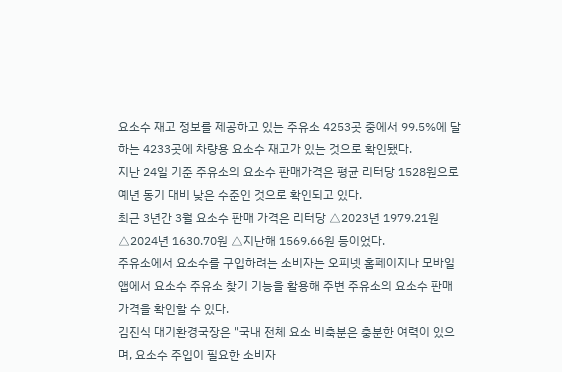요소수 재고 정보를 제공하고 있는 주유소 4253곳 중에서 99.5%에 달하는 4233곳에 차량용 요소수 재고가 있는 것으로 확인됐다.
지난 24일 기준 주유소의 요소수 판매가격은 평균 리터당 1528원으로 예년 동기 대비 낮은 수준인 것으로 확인되고 있다.
최근 3년간 3월 요소수 판매 가격은 리터당 △2023년 1979.21원 △2024년 1630.70원 △지난해 1569.66원 등이었다.
주유소에서 요소수를 구입하려는 소비자는 오피넷 홈페이지나 모바일 앱에서 요소수 주유소 찾기 기능을 활용해 주변 주유소의 요소수 판매 가격을 확인할 수 있다.
김진식 대기환경국장은 "국내 전체 요소 비축분은 충분한 여력이 있으며, 요소수 주입이 필요한 소비자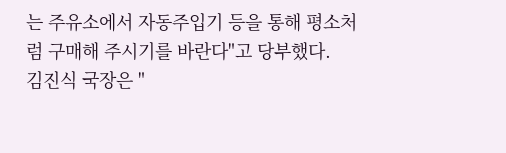는 주유소에서 자동주입기 등을 통해 평소처럼 구매해 주시기를 바란다"고 당부했다.
김진식 국장은 "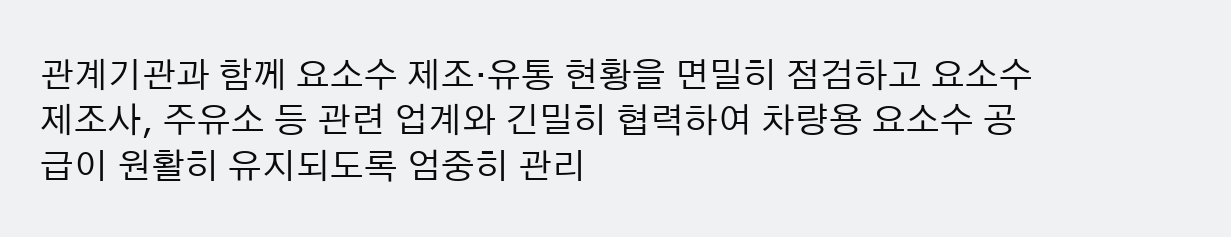관계기관과 함께 요소수 제조·유통 현황을 면밀히 점검하고 요소수 제조사, 주유소 등 관련 업계와 긴밀히 협력하여 차량용 요소수 공급이 원활히 유지되도록 엄중히 관리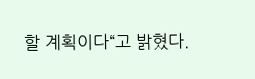할 계획이다“고 밝혔다.